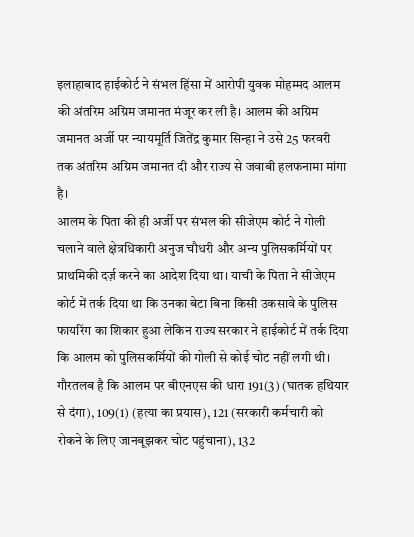इलाहाबाद हाईकोर्ट ने संभल हिंसा में आरोपी युवक मोहम्मद आलम की अंतरिम अग्रिम जमानत मंजूर कर ली है। आलम की अग्रिम जमानत अर्जी पर न्यायमूर्ति जितेंद्र कुमार सिन्हा ने उसे 25 फरवरी तक अंतरिम अग्रिम जमानत दी और राज्य से जवाबी हलफनामा मांगा है।
आलम के पिता की ही अर्जी पर संभल की सीजेएम कोर्ट ने गोली चलाने वाले क्षेत्रधिकारी अनुज चौधरी और अन्य पुलिसकर्मियों पर प्राथमिकी दर्ज़ करने का आदेश दिया था। याची के पिता ने सीजेएम कोर्ट में तर्क दिया था कि उनका बेटा बिना किसी उकसावे के पुलिस फायरिंग का शिकार हुआ लेकिन राज्य सरकार ने हाईकोर्ट में तर्क दिया कि आलम को पुलिसकर्मियों की गोली से कोई चोट नहीं लगी थी।
गौरतलब है कि आलम पर बीएनएस की धारा 191(3) (घातक हथियार से दंगा), 109(1) (हत्या का प्रयास), 121 (सरकारी कर्मचारी को रोकने के लिए जानबूझकर चोट पहुंचाना), 132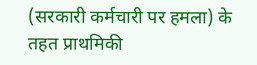(सरकारी कर्मचारी पर हमला) के तहत प्राथमिकी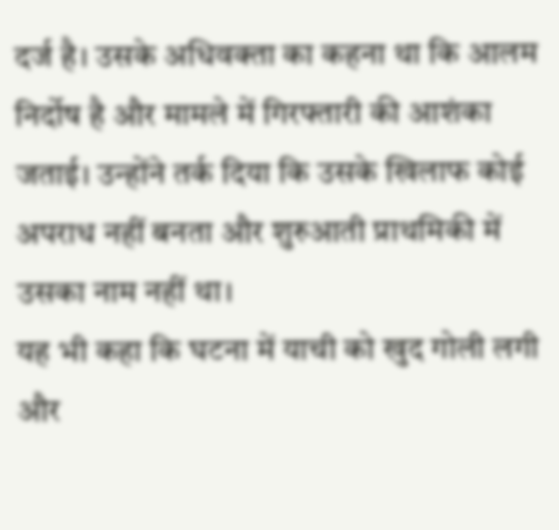दर्ज है। उसके अधिवक्ता का कहना था कि आलम निर्दोष है और मामले में गिरफ्तारी की आशंका जताई। उन्होंने तर्क दिया कि उसके खिलाफ कोई अपराध नहीं बनता और शुरुआती प्राथमिकी में उसका नाम नहीं था।
यह भी कहा कि घटना में याची को खुद गोली लगी और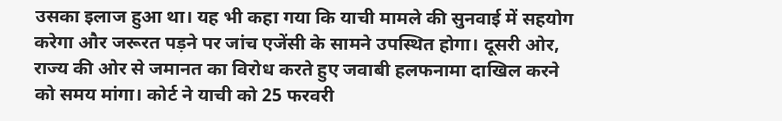उसका इलाज हुआ था। यह भी कहा गया कि याची मामले की सुनवाई में सहयोग करेगा और जरूरत पड़ने पर जांच एजेंसी के सामने उपस्थित होगा। दूसरी ओर, राज्य की ओर से जमानत का विरोध करते हुए जवाबी हलफनामा दाखिल करने को समय मांगा। कोर्ट ने याची को 25 फरवरी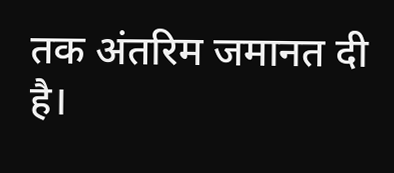तक अंतरिम जमानत दी है।